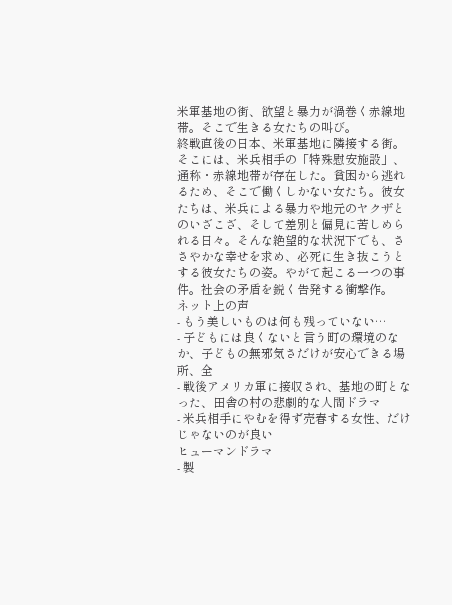米軍基地の街、欲望と暴力が渦巻く赤線地帯。そこで生きる女たちの叫び。
終戦直後の日本、米軍基地に隣接する街。そこには、米兵相手の「特殊慰安施設」、通称・赤線地帯が存在した。貧困から逃れるため、そこで働くしかない女たち。彼女たちは、米兵による暴力や地元のヤクザとのいざこざ、そして差別と偏見に苦しめられる日々。そんな絶望的な状況下でも、ささやかな幸せを求め、必死に生き抜こうとする彼女たちの姿。やがて起こる一つの事件。社会の矛盾を鋭く告発する衝撃作。
ネット上の声
- もう美しいものは何も残っていない…
- 子どもには良くないと言う町の環境のなか、子どもの無邪気さだけが安心できる場所、全
- 戦後アメリカ軍に接収され、基地の町となった、田舎の村の悲劇的な人間ドラマ
- 米兵相手にやむを得ず売春する女性、だけじゃないのが良い
ヒューマンドラマ
- 製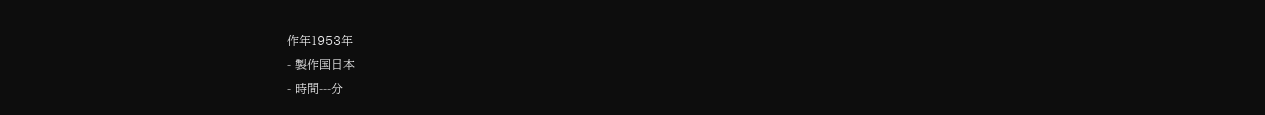作年1953年
- 製作国日本
- 時間---分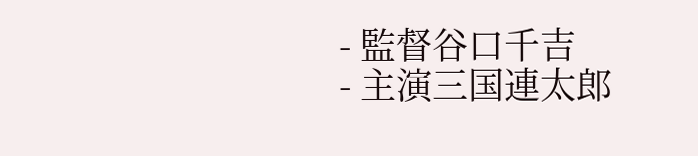- 監督谷口千吉
- 主演三国連太郎